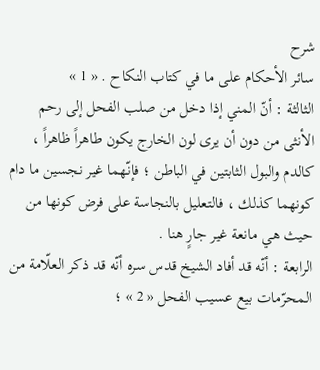شرح
سائر الأحكام على ما في كتاب النكاح . « 1 »
الثالثة : أنّ المني إذا دخل من صلب الفحل إلى رحم الأنثى من دون أن يرى لون الخارج يكون طاهراً ظاهراً ، كالدم والبول الثابتين في الباطن ؛ فإنّهما غير نجسين ما دام كونهما كذلك ، فالتعليل بالنجاسة على فرض كونها من حيث هي مانعة غير جارٍ هنا .
الرابعة : أنّه قد أفاد الشيخ قدس سره أنّه قد ذكر العلّامة من المحرّمات بيع عسيب الفحل « 2 » ؛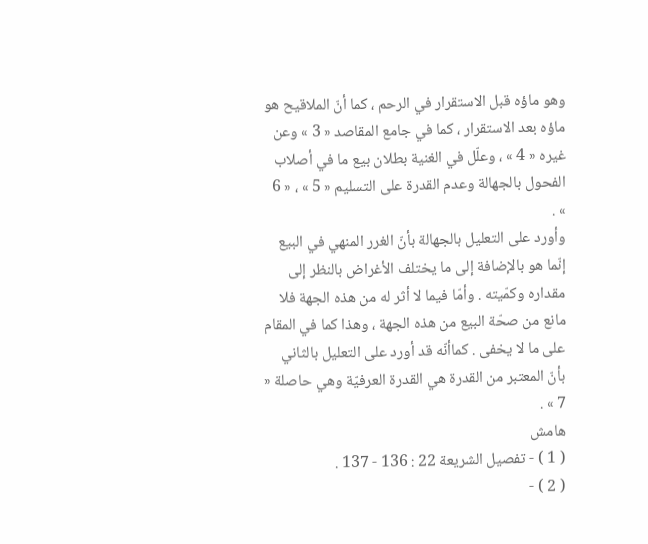وهو ماؤه قبل الاستقرار في الرحم ، كما أنّ الملاقيح هو ماؤه بعد الاستقرار ، كما في جامع المقاصد « 3 » وعن غيره « 4 » ، وعلّل في الغنية بطلان بيع ما في أصلاب الفحول بالجهالة وعدم القدرة على التسليم « 5 » ، « 6 » .
وأورد على التعليل بالجهالة بأنّ الغرر المنهي في البيع إنّما هو بالإضافة إلى ما يختلف الأغراض بالنظر إلى مقداره وكمّيته . وأمّا فيما لا أثر له من هذه الجهة فلا مانع من صحّة البيع من هذه الجهة ، وهذا كما في المقام على ما لا يخفى . كماأنّه قد أورد على التعليل بالثاني بأنّ المعتبر من القدرة هي القدرة العرفيّة وهي حاصلة « 7 » .
هامش
( 1 ) - تفصيل الشريعة 22 : 136 - 137 .
( 2 ) -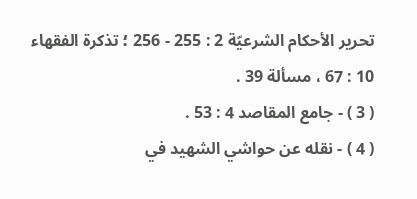تحرير الأحكام الشرعيّة 2 : 255 - 256 ؛ تذكرة الفقهاء 10 : 67 ، مسألة 39 .
( 3 ) - جامع المقاصد 4 : 53 .
( 4 ) - نقله عن حواشي الشهيد في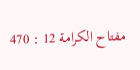مفتاح الكرامة 12 : 470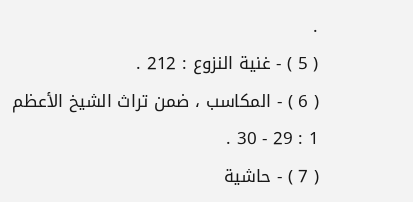.
( 5 ) - غنية النزوع : 212 .
( 6 ) - المكاسب ، ضمن تراث الشيخ الأعظم 1 : 29 - 30 .
( 7 ) - حاشية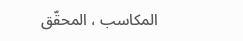المكاسب ، المحقّق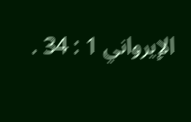الإيرواني 1 : 34 .